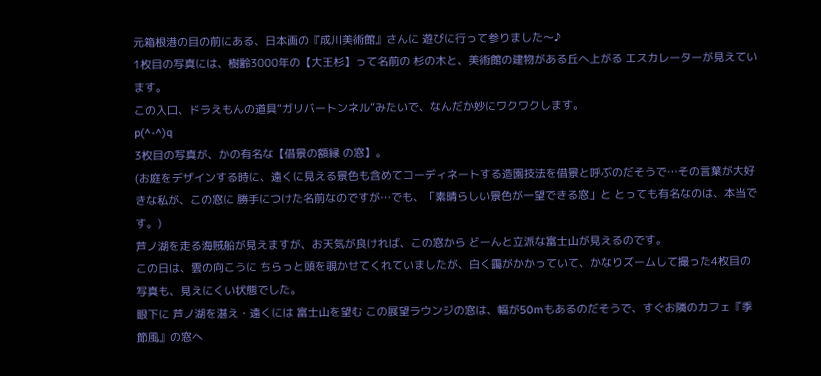元箱根港の目の前にある、日本画の『成川美術館』さんに 遊びに行って参りました〜♪
1枚目の写真には、樹齢3000年の【大王杉】って名前の 杉の木と、美術館の建物がある丘へ上がる エスカレーターが見えています。
この入口、ドラえもんの道具“ガリバートンネル”みたいで、なんだか妙にワクワクします。
p(^-^)q
3枚目の写真が、かの有名な【借景の額縁 の窓】。
(お庭をデザインする時に、遠くに見える景色も含めてコーディネートする造園技法を借景と呼ぶのだそうで…その言葉が大好きな私が、この窓に 勝手につけた名前なのですが…でも、「素晴らしい景色が一望できる窓」と とっても有名なのは、本当です。)
芦ノ湖を走る海賊船が見えますが、お天気が良ければ、この窓から どーんと立派な富士山が見えるのです。
この日は、雲の向こうに ちらっと頭を覗かせてくれていましたが、白く靄がかかっていて、かなりズームして撮った4枚目の写真も、見えにくい状態でした。
眼下に 芦ノ湖を湛え・遠くには 富士山を望む この展望ラウンジの窓は、幅が50mもあるのだそうで、すぐお隣のカフェ『季節風』の窓へ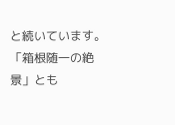と続いています。
「箱根随一の絶景」とも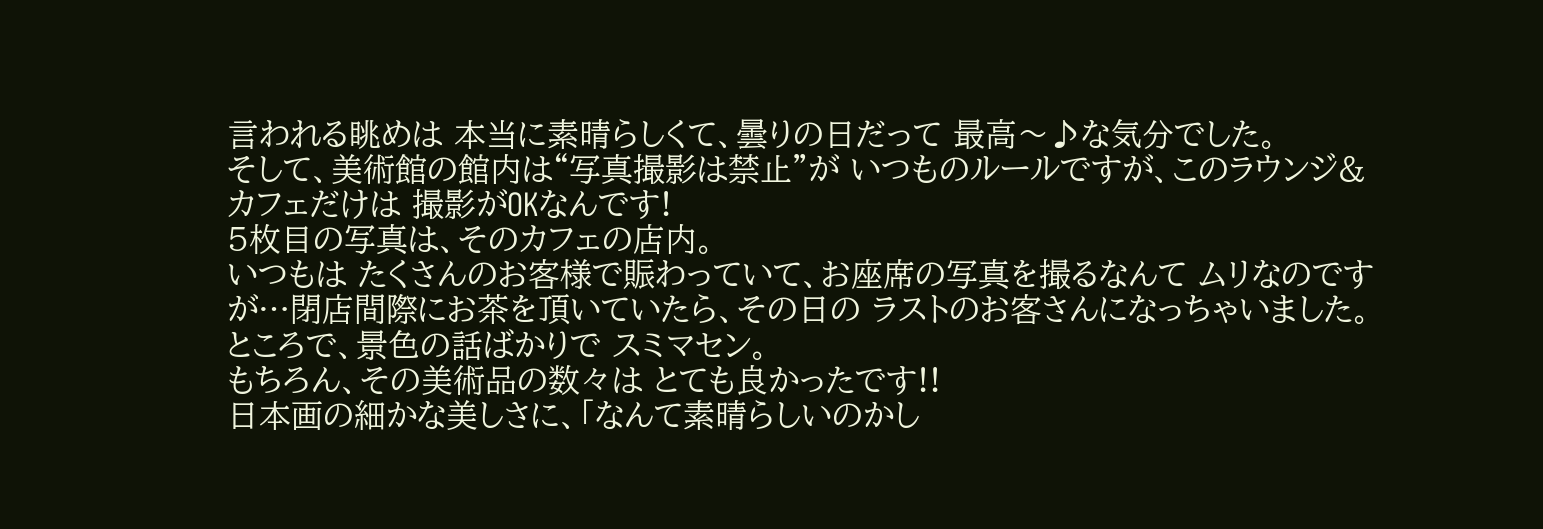言われる眺めは 本当に素晴らしくて、曇りの日だって 最高〜♪な気分でした。
そして、美術館の館内は“写真撮影は禁止”が いつものルールですが、このラウンジ&カフェだけは 撮影がOKなんです!
5枚目の写真は、そのカフェの店内。
いつもは たくさんのお客様で賑わっていて、お座席の写真を撮るなんて ムリなのですが…閉店間際にお茶を頂いていたら、その日の ラストのお客さんになっちゃいました。
ところで、景色の話ばかりで スミマセン。
もちろん、その美術品の数々は とても良かったです!!
日本画の細かな美しさに、「なんて素晴らしいのかし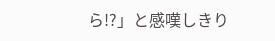ら!?」と感嘆しきり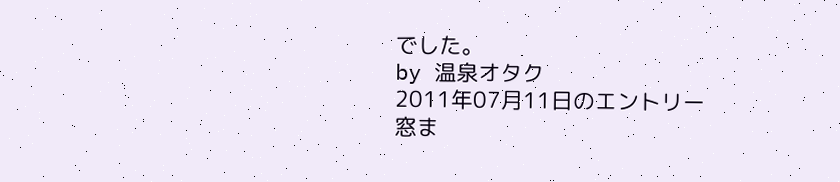でした。
by 温泉オタク
2011年07月11日のエントリー
窓ま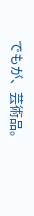でもが、芸術品。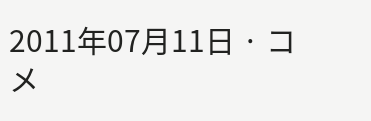2011年07月11日 · コメ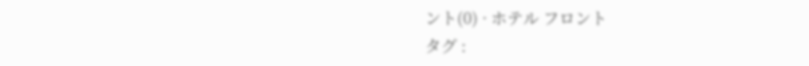ント(0) · ホテル フロント
タグ :